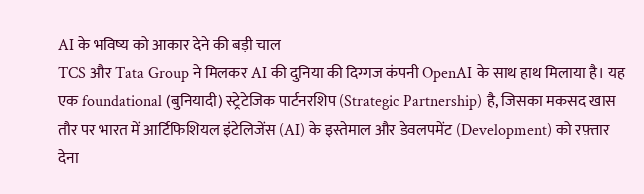AI के भविष्य को आकार देने की बड़ी चाल
TCS और Tata Group ने मिलकर AI की दुनिया की दिग्गज कंपनी OpenAI के साथ हाथ मिलाया है। यह एक foundational (बुनियादी) स्ट्रेटेजिक पार्टनरशिप (Strategic Partnership) है, जिसका मकसद खास तौर पर भारत में आर्टिफिशियल इंटेलिजेंस (AI) के इस्तेमाल और डेवलपमेंट (Development) को रफ़्तार देना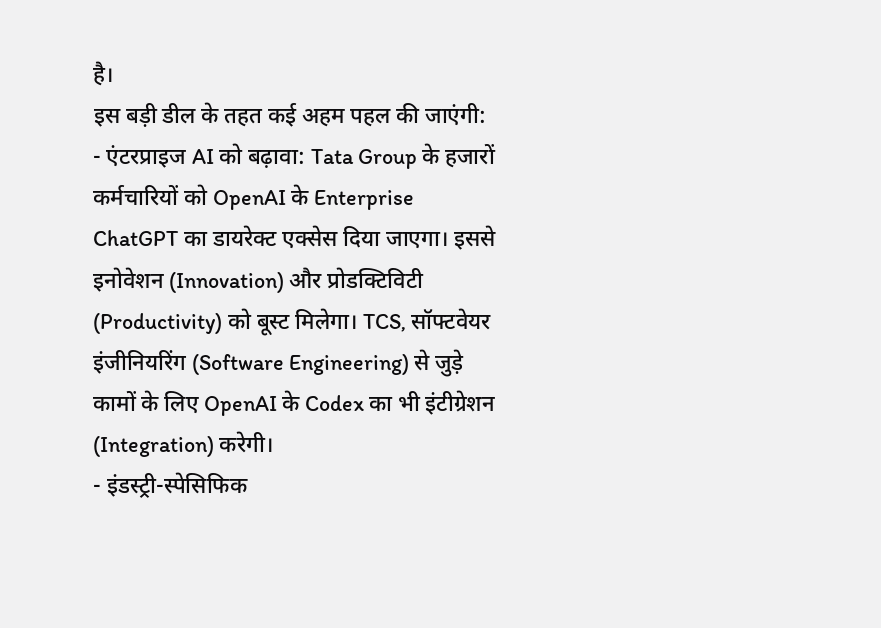है।
इस बड़ी डील के तहत कई अहम पहल की जाएंगी:
- एंटरप्राइज AI को बढ़ावा: Tata Group के हजारों कर्मचारियों को OpenAI के Enterprise ChatGPT का डायरेक्ट एक्सेस दिया जाएगा। इससे इनोवेशन (Innovation) और प्रोडक्टिविटी (Productivity) को बूस्ट मिलेगा। TCS, सॉफ्टवेयर इंजीनियरिंग (Software Engineering) से जुड़े कामों के लिए OpenAI के Codex का भी इंटीग्रेशन (Integration) करेगी।
- इंडस्ट्री-स्पेसिफिक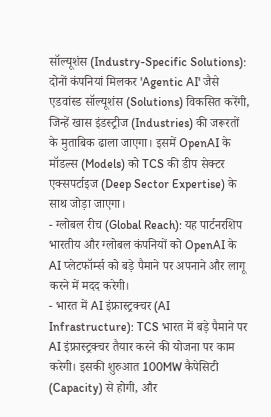सॉल्यूशंस (Industry-Specific Solutions): दोनों कंपनियां मिलकर 'Agentic AI' जैसे एडवांस्ड सॉल्यूशंस (Solutions) विकसित करेंगी, जिन्हें खास इंडस्ट्रीज (Industries) की जरूरतों के मुताबिक ढाला जाएगा। इसमें OpenAI के मॉडल्स (Models) को TCS की डीप सेक्टर एक्सपर्टाइज (Deep Sector Expertise) के साथ जोड़ा जाएगा।
- ग्लोबल रीच (Global Reach): यह पार्टनरशिप भारतीय और ग्लोबल कंपनियों को OpenAI के AI प्लेटफॉर्म्स को बड़े पैमाने पर अपनाने और लागू करने में मदद करेगी।
- भारत में AI इंफ्रास्ट्रक्चर (AI Infrastructure): TCS भारत में बड़े पैमाने पर AI इंफ्रास्ट्रक्चर तैयार करने की योजना पर काम करेगी। इसकी शुरुआत 100MW कैपेसिटी (Capacity) से होगी, और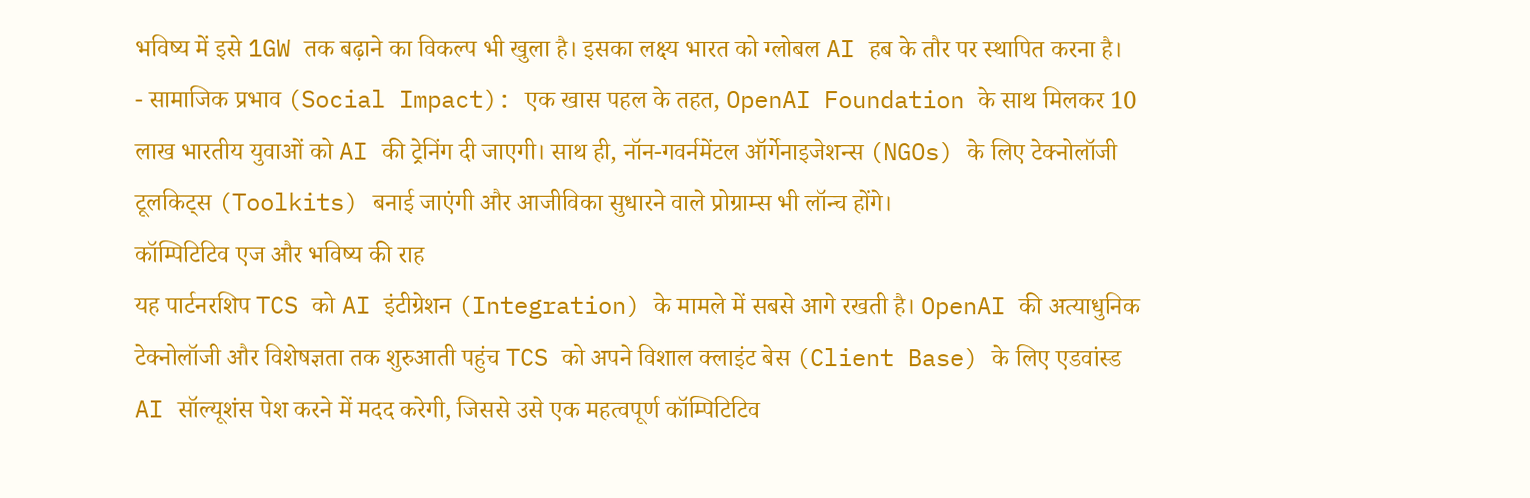भविष्य में इसे 1GW तक बढ़ाने का विकल्प भी खुला है। इसका लक्ष्य भारत को ग्लोबल AI हब के तौर पर स्थापित करना है।
- सामाजिक प्रभाव (Social Impact): एक खास पहल के तहत, OpenAI Foundation के साथ मिलकर 10 लाख भारतीय युवाओं को AI की ट्रेनिंग दी जाएगी। साथ ही, नॉन-गवर्नमेंटल ऑर्गेनाइजेशन्स (NGOs) के लिए टेक्नोलॉजी टूलकिट्स (Toolkits) बनाई जाएंगी और आजीविका सुधारने वाले प्रोग्राम्स भी लॉन्च होंगे।
कॉम्पिटिटिव एज और भविष्य की राह
यह पार्टनरशिप TCS को AI इंटीग्रेशन (Integration) के मामले में सबसे आगे रखती है। OpenAI की अत्याधुनिक टेक्नोलॉजी और विशेषज्ञता तक शुरुआती पहुंच TCS को अपने विशाल क्लाइंट बेस (Client Base) के लिए एडवांस्ड AI सॉल्यूशंस पेश करने में मदद करेगी, जिससे उसे एक महत्वपूर्ण कॉम्पिटिटिव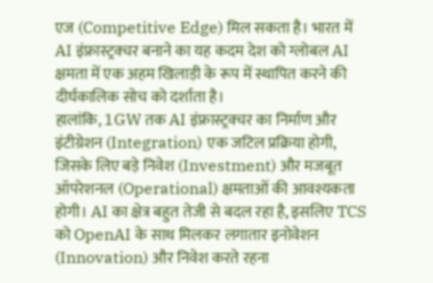एज (Competitive Edge) मिल सकता है। भारत में AI इंफ्रास्ट्रक्चर बनाने का यह कदम देश को ग्लोबल AI क्षमता में एक अहम खिलाड़ी के रूप में स्थापित करने की दीर्घकालिक सोच को दर्शाता है।
हालांकि, 1GW तक AI इंफ्रास्ट्रक्चर का निर्माण और इंटीग्रेशन (Integration) एक जटिल प्रक्रिया होगी, जिसके लिए बड़े निवेश (Investment) और मजबूत ऑपरेशनल (Operational) क्षमताओं की आवश्यकता होगी। AI का क्षेत्र बहुत तेजी से बदल रहा है, इसलिए TCS को OpenAI के साथ मिलकर लगातार इनोवेशन (Innovation) और निवेश करते रहना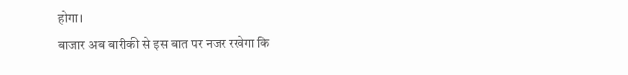होगा।
बाजार अब बारीकी से इस बात पर नजर रखेगा कि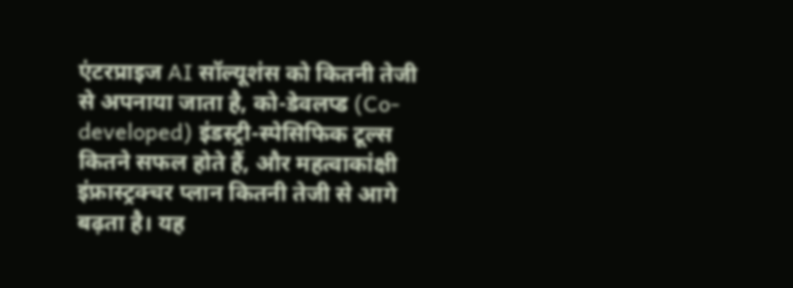एंटरप्राइज AI सॉल्यूशंस को कितनी तेजी से अपनाया जाता है, को-डेवलप्ड (Co-developed) इंडस्ट्री-स्पेसिफिक टूल्स कितने सफल होते हैं, और महत्वाकांक्षी इंफ्रास्ट्रक्चर प्लान कितनी तेजी से आगे बढ़ता है। यह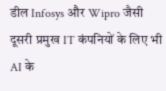डील Infosys और Wipro जैसी दूसरी प्रमुख IT कंपनियों के लिए भी AI के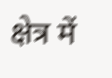क्षेत्र में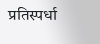प्रतिस्पर्धा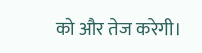को और तेज करेगी।